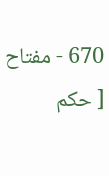670 - مفتاح [ حكم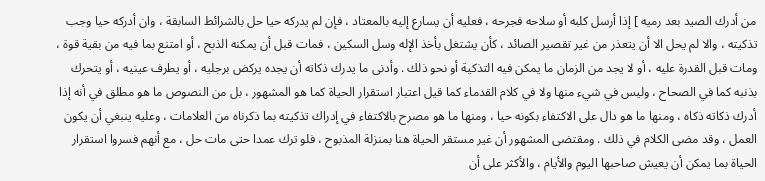من أدرك الصيد بعد رميه ] إذا أرسل كلبه أو سلاحه فجرحه ، فعليه أن يسارع إليه بالمعتاد ، فإن لم يدركه حيا حل بالشرائط السابقة ، وان أدركه حيا وجب تذكيته ، والا لم يحل الا أن يتعذر من غير تقصير الصائد ، كأن يشتغل بأخذ الإله وسل السكين ، فمات قبل أن يمكنه الذبح ، أو امتنع بما فيه من بقية قوة ، ومات قبل القدرة عليه ، أو لا يجد من الزمان ما يمكن فيه التذكية أو نحو ذلك . وأدنى ما يدرك ذكاته أن يجده يركض برجليه ، أو يطرف عينيه ، أو يتحرك بذنبه كما في الصحاح ، وليس في شيء منها ولا في كلام القدماء كما قيل اعتبار استقرار الحياة كما هو المشهور ، بل من النصوص ما هو مطلق في أنه إذا أدرك ذكاته ذكاه ، ومنها ما هو دال على الاكتفاء بكونه حيا ، ومنها ما هو مصرح بالاكتفاء في إدراك تذكيته بما ذكرناه من العلامات ، وعليه ينبغي أن يكون العمل ، وقد مضى الكلام في ذلك . ومقتضى المشهور أن غير مستقر الحياة هنا بمنزلة المذبوح ، فلو ترك عمدا حتى مات حل ، مع أنهم فسروا استقرار الحياة بما يمكن أن يعيش صاحبها اليوم والأيام ، والأكثر على أن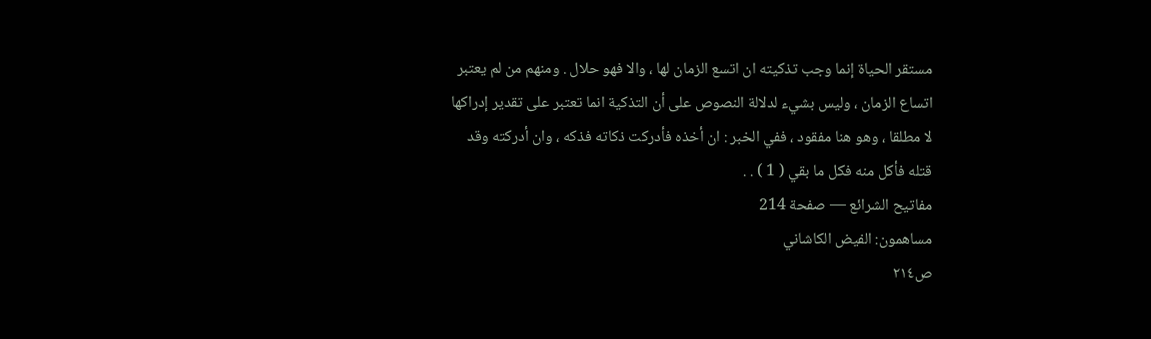مستقر الحياة إنما وجب تذكيته ان اتسع الزمان لها ، والا فهو حلال . ومنهم من لم يعتبر اتساع الزمان ، وليس بشيء لدلالة النصوص على أن التذكية انما تعتبر على تقدير إدراكها لا مطلقا ، وهو هنا مفقود ، ففي الخبر : ان أخذه فأدركت ذكاته فذكه ، وان أدركته وقد قتله فأكل منه فكل ما بقي ( 1 ) . .
مفاتيح الشرائع — صفحة 214
مساهمون: الفيض الكاشاني
ص٢١٤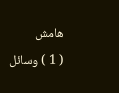هامش
( 1 ) وسائل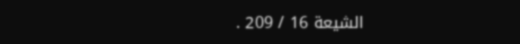الشيعة 16 / 209 .